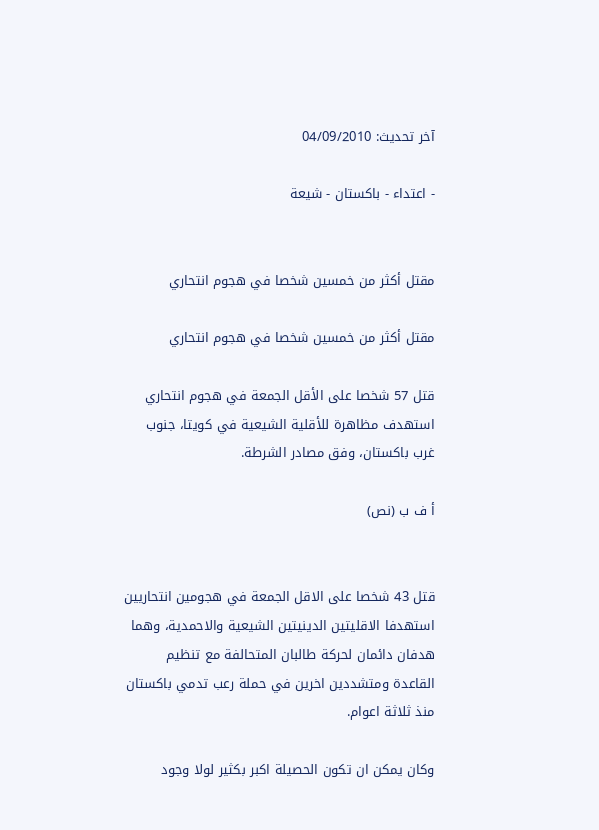آخر تحديث: 04/09/2010

- اعتداء - باكستان - شيعة


مقتل أكثر من خمسين شخصا في هجوم انتحاري

مقتل أكثر من خمسين شخصا في هجوم انتحاري

قتل 57 شخصا على الأقل الجمعة في هجوم انتحاري استهدف مظاهرة للأقلية الشيعية في كويتا، جنوب غرب باكستان، وفق مصادر الشرطة.

أ ف ب (نص)


قتل 43 شخصا على الاقل الجمعة في هجومين انتحاريين استهدفا الاقليتين الدينيتين الشيعية والاحمدية، وهما هدفان دائمان لحركة طالبان المتحالفة مع تنظيم القاعدة ومتشددين اخرين في حملة رعب تدمي باكستان منذ ثلاثة اعوام.

وكان يمكن ان تكون الحصيلة اكبر بكثير لولا وجود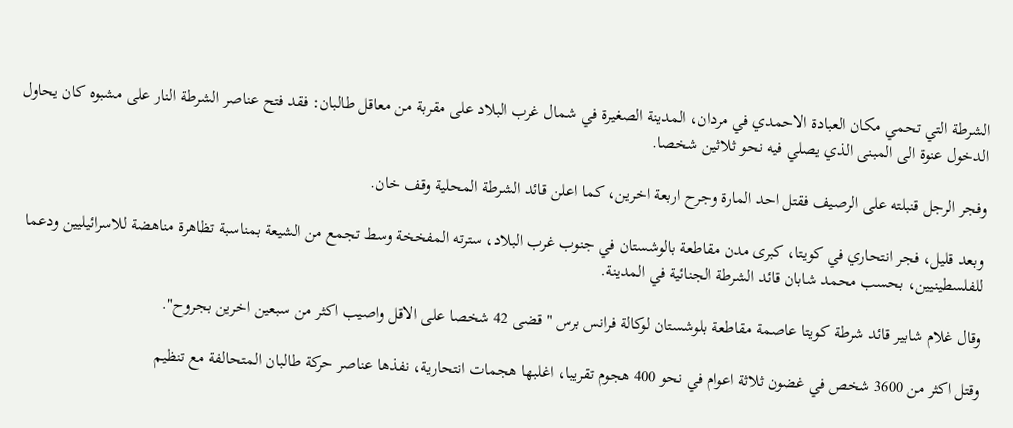الشرطة التي تحمي مكان العبادة الاحمدي في مردان، المدينة الصغيرة في شمال غرب البلاد على مقربة من معاقل طالبان: فقد فتح عناصر الشرطة النار على مشبوه كان يحاول الدخول عنوة الى المبنى الذي يصلي فيه نحو ثلاثين شخصا.

وفجر الرجل قنبلته على الرصيف فقتل احد المارة وجرح اربعة اخرين، كما اعلن قائد الشرطة المحلية وقف خان.

وبعد قليل، فجر انتحاري في كويتا، كبرى مدن مقاطعة بالوشستان في جنوب غرب البلاد، سترته المفخخة وسط تجمع من الشيعة بمناسبة تظاهرة مناهضة للاسرائيليين ودعما للفلسطينيين، بحسب محمد شابان قائد الشرطة الجنائية في المدينة.

وقال غلام شابير قائد شرطة كويتا عاصمة مقاطعة بلوشستان لوكالة فرانس برس "قضى 42 شخصا على الاقل واصيب اكثر من سبعين اخرين بجروح".

وقتل اكثر من 3600 شخص في غضون ثلاثة اعوام في نحو 400 هجوم تقريبا، اغلبها هجمات انتحارية، نفذها عناصر حركة طالبان المتحالفة مع تنظيم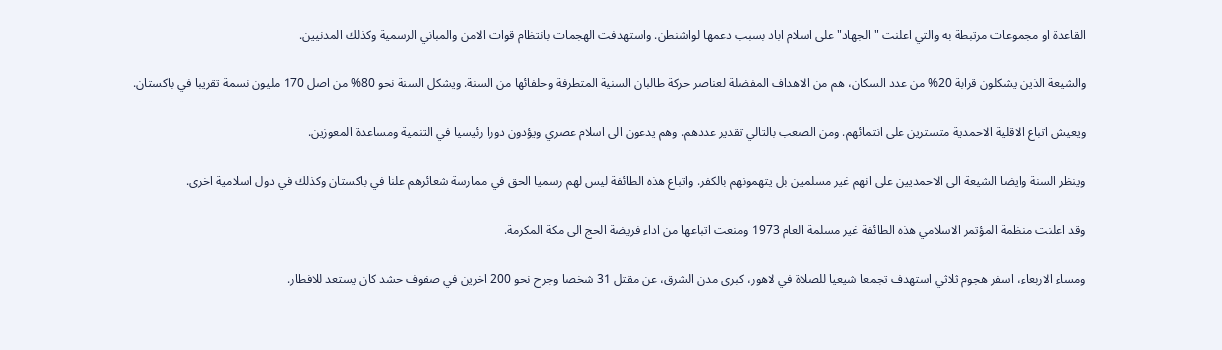القاعدة او مجموعات مرتبطة به والتي اعلنت "الجهاد" على اسلام اباد بسبب دعمها لواشنطن. واستهدفت الهجمات بانتظام قوات الامن والمباني الرسمية وكذلك المدنيين.

والشيعة الذين يشكلون قرابة 20% من عدد السكان، هم من الاهداف المفضلة لعناصر حركة طالبان السنية المتطرفة وحلفائها من السنة. ويشكل السنة نحو 80% من اصل 170 مليون نسمة تقريبا في باكستان.

ويعيش اتباع الاقلية الاحمدية متسترين على انتمائهم. ومن الصعب بالتالي تقدير عددهم. وهم يدعون الى اسلام عصري ويؤدون دورا رئيسيا في التنمية ومساعدة المعوزين.

وينظر السنة وايضا الشيعة الى الاحمديين على انهم غير مسلمين بل يتهمونهم بالكفر. واتباع هذه الطائفة ليس لهم رسميا الحق في ممارسة شعائرهم علنا في باكستان وكذلك في دول اسلامية اخرى.

وقد اعلنت منظمة المؤتمر الاسلامي هذه الطائفة غير مسلمة العام 1973 ومنعت اتباعها من اداء فريضة الحج الى مكة المكرمة.

ومساء الاربعاء، اسفر هجوم ثلاثي استهدف تجمعا شيعيا للصلاة في لاهور، كبرى مدن الشرق، عن مقتل 31 شخصا وجرح نحو 200 اخرين في صفوف حشد كان يستعد للافطار.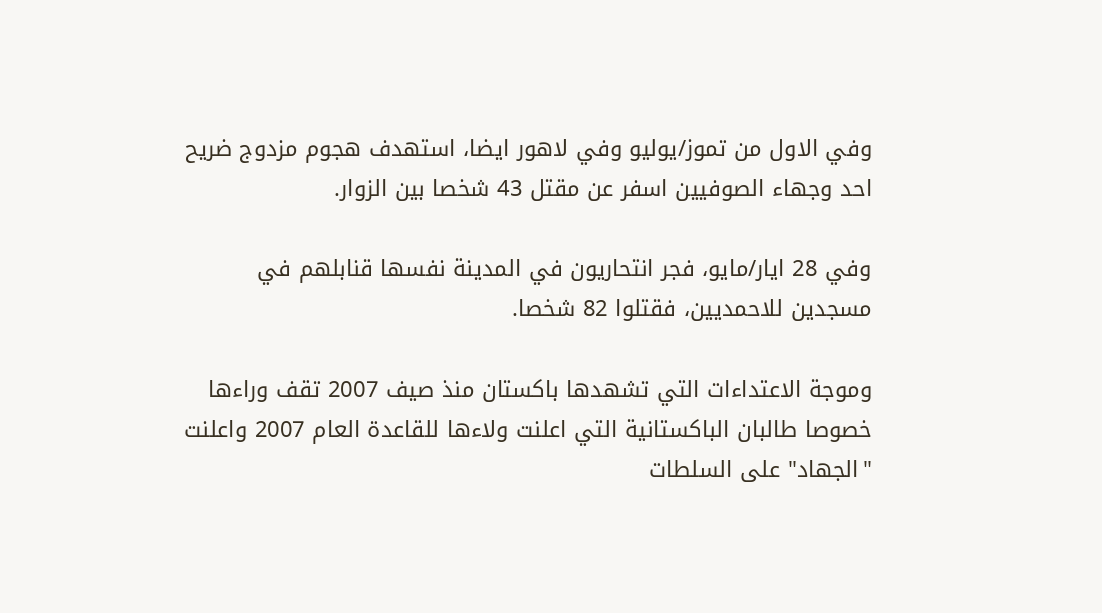وفي الاول من تموز/يوليو وفي لاهور ايضا، استهدف هجوم مزدوج ضريح احد وجهاء الصوفيين اسفر عن مقتل 43 شخصا بين الزوار.

وفي 28 ايار/مايو، فجر انتحاريون في المدينة نفسها قنابلهم في مسجدين للاحمديين، فقتلوا 82 شخصا.

وموجة الاعتداءات التي تشهدها باكستان منذ صيف 2007 تقف وراءها خصوصا طالبان الباكستانية التي اعلنت ولاءها للقاعدة العام 2007 واعلنت "الجهاد" على السلطات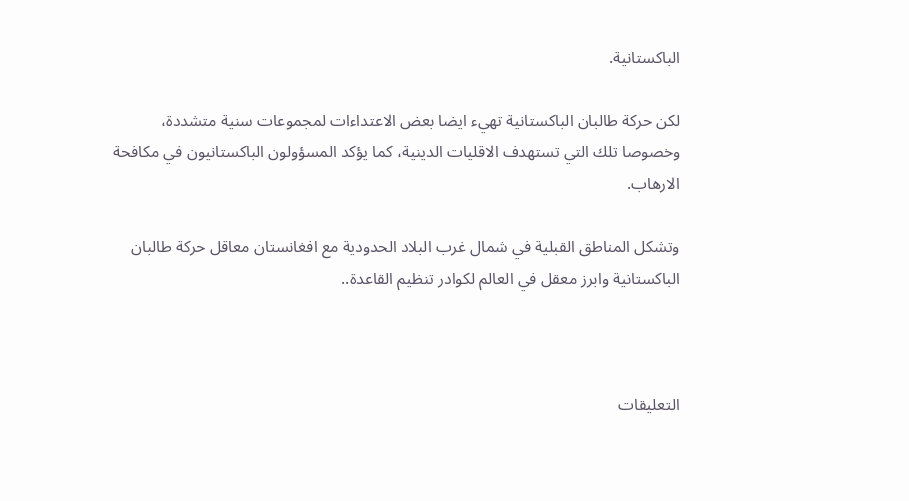الباكستانية.

لكن حركة طالبان الباكستانية تهيء ايضا بعض الاعتداءات لمجموعات سنية متشددة، وخصوصا تلك التي تستهدف الاقليات الدينية، كما يؤكد المسؤولون الباكستانيون في مكافحة الارهاب.

وتشكل المناطق القبلية في شمال غرب البلاد الحدودية مع افغانستان معاقل حركة طالبان الباكستانية وابرز معقل في العالم لكوادر تنظيم القاعدة..



التعليقات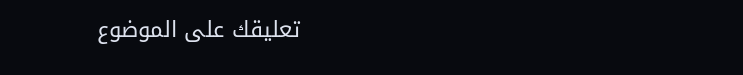تعليقك على الموضوع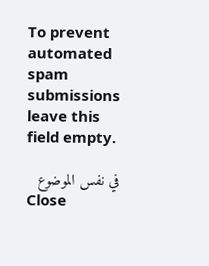To prevent automated spam submissions leave this field empty.

في نفس الموضوع
Close